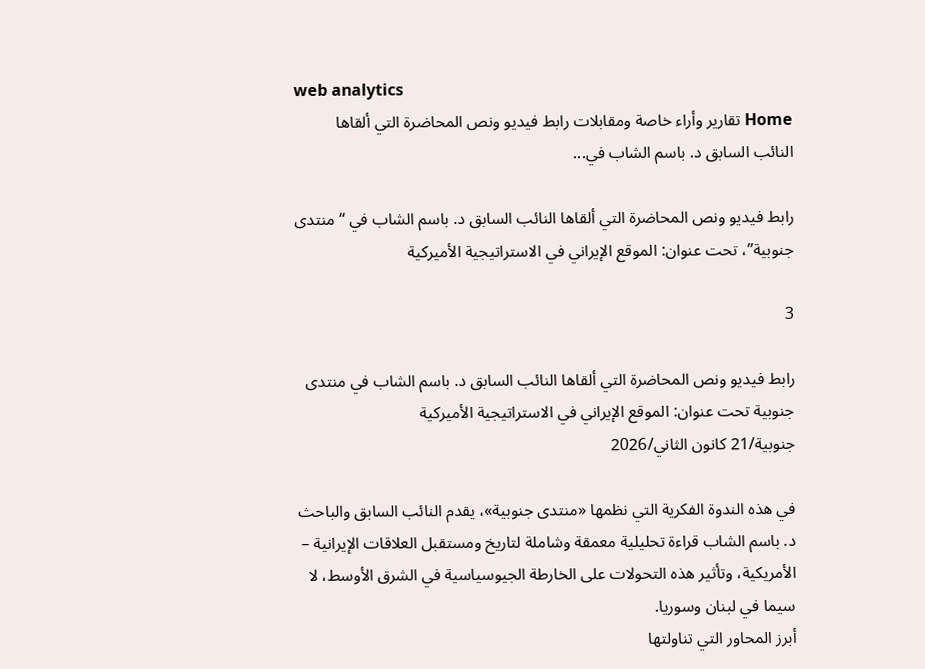web analytics
Home تقارير وأراء خاصة ومقابلات رابط فيديو ونص المحاضرة التي ألقاها النائب السابق د. باسم الشاب في...

رابط فيديو ونص المحاضرة التي ألقاها النائب السابق د. باسم الشاب في “منتدى جنوبية”، تحت عنوان: الموقع الإيراني في الاستراتيجية الأميركية

3

رابط فيديو ونص المحاضرة التي ألقاها النائب السابق د. باسم الشاب في منتدى جنوبية تحت عنوان: الموقع الإيراني في الاستراتيجية الأميركية
جنوبية/21 كانون الثاني/2026

في هذه الندوة الفكرية التي نظمها «منتدى جنوبية»، يقدم النائب السابق والباحث د. باسم الشاب قراءة تحليلية معمقة وشاملة لتاريخ ومستقبل العلاقات الإيرانية – الأمريكية، وتأثير هذه التحولات على الخارطة الجيوسياسية في الشرق الأوسط، لا سيما في لبنان وسوريا.
أبرز المحاور التي تناولتها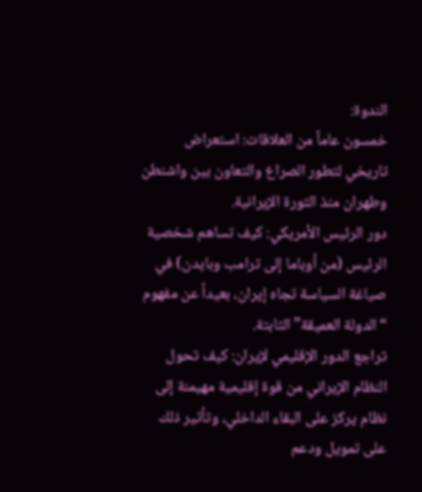الندوة:
خمسون عاماً من العلاقات: استعراض تاريخي لتطور الصراع والتعاون بين واشنطن وطهران منذ الثورة الإيرانية.
دور الرئيس الأمريكي: كيف تساهم شخصية الرئيس (من أوباما إلى ترامب وبايدن) في صياغة السياسة تجاه إيران، بعيداً عن مفهوم “الدولة العميقة” الثابتة.
تراجع الدور الإقليمي لإيران: كيف تحول النظام الإيراني من قوة إقليمية مهيمنة إلى نظام يركز على البقاء الداخلي، وتأثير ذلك على تمويل ودعم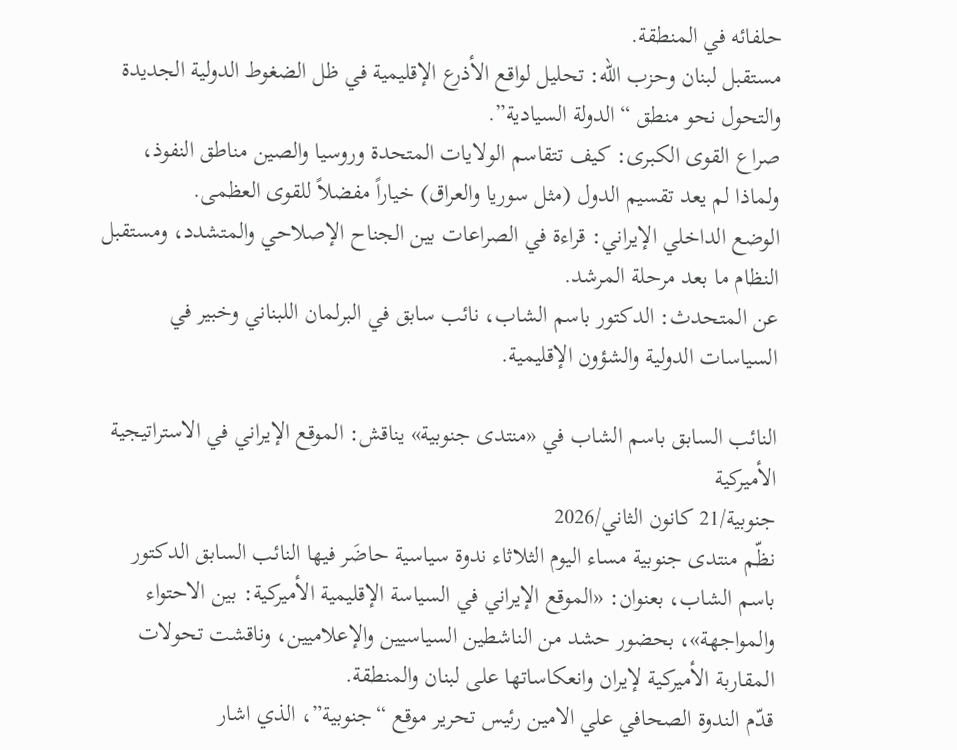حلفائه في المنطقة.
مستقبل لبنان وحزب الله: تحليل لواقع الأذرع الإقليمية في ظل الضغوط الدولية الجديدة والتحول نحو منطق “الدولة السيادية”.
صراع القوى الكبرى: كيف تتقاسم الولايات المتحدة وروسيا والصين مناطق النفوذ، ولماذا لم يعد تقسيم الدول (مثل سوريا والعراق) خياراً مفضلاً للقوى العظمى.
الوضع الداخلي الإيراني: قراءة في الصراعات بين الجناح الإصلاحي والمتشدد، ومستقبل النظام ما بعد مرحلة المرشد.
عن المتحدث: الدكتور باسم الشاب، نائب سابق في البرلمان اللبناني وخبير في السياسات الدولية والشؤون الإقليمية.

النائب السابق باسم الشاب في «منتدى جنوبية» يناقش: الموقع الإيراني في الاستراتيجية الأميركية
جنوبية/21 كانون الثاني/2026
نظّم منتدى جنوبية مساء اليوم الثلاثاء ندوة سياسية حاضَر فيها النائب السابق الدكتور باسم الشاب، بعنوان: «الموقع الإيراني في السياسة الإقليمية الأميركية: بين الاحتواء والمواجهة»، بحضور حشد من الناشطين السياسيين والإعلاميين، وناقشت تحولات المقاربة الأميركية لإيران وانعكاساتها على لبنان والمنطقة.
قدّم الندوة الصحافي علي الامين رئيس تحرير موقع “جنوبية”، الذي اشار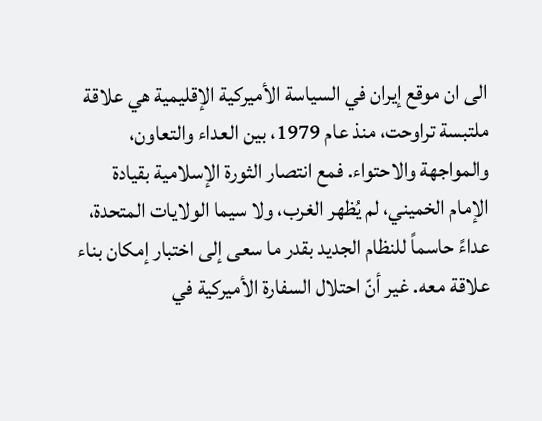الى ان موقع إيران في السياسة الأميركية الإقليمية هي علاقة ملتبسة تراوحت، منذ عام 1979، بين العداء والتعاون، والمواجهة والاحتواء. فمع انتصار الثورة الإسلامية بقيادة الإمام الخميني، لم يُظهر الغرب، ولا سيما الولايات المتحدة، عداءً حاسماً للنظام الجديد بقدر ما سعى إلى اختبار إمكان بناء علاقة معه. غير أنّ احتلال السفارة الأميركية في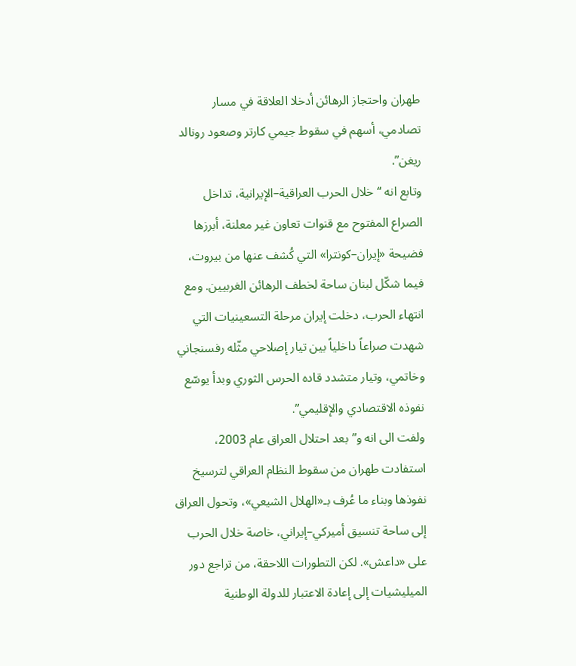طهران واحتجاز الرهائن أدخلا العلاقة في مسار تصادمي، أسهم في سقوط جيمي كارتر وصعود رونالد ريغن”.
وتابع انه “خلال الحرب العراقية–الإيرانية، تداخل الصراع المفتوح مع قنوات تعاون غير معلنة، أبرزها فضيحة «إيران–كونترا» التي كُشف عنها من بيروت، فيما شكّل لبنان ساحة لخطف الرهائن الغربيين. ومع انتهاء الحرب، دخلت إيران مرحلة التسعينيات التي شهدت صراعاً داخلياً بين تيار إصلاحي مثّله رفسنجاني وخاتمي، وتيار متشدد قاده الحرس الثوري وبدأ يوسّع نفوذه الاقتصادي والإقليمي”.
ولفت الى انه و”بعد احتلال العراق عام 2003، استفادت طهران من سقوط النظام العراقي لترسيخ نفوذها وبناء ما عُرف بـ«الهلال الشيعي»، وتحول العراق إلى ساحة تنسيق أميركي–إيراني، خاصة خلال الحرب على «داعش». لكن التطورات اللاحقة، من تراجع دور الميليشيات إلى إعادة الاعتبار للدولة الوطنية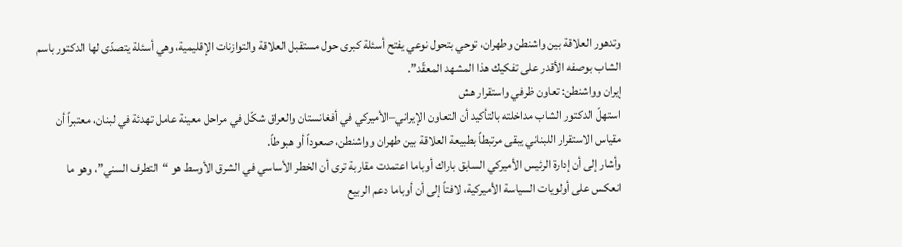وتدهور العلاقة بين واشنطن وطهران، توحي بتحول نوعي يفتح أسئلة كبرى حول مستقبل العلاقة والتوازنات الإقليمية، وهي أسئلة يتصدّى لها الدكتور باسم الشاب بوصفه الأقدر على تفكيك هذا المشهد المعقّد”.
إيران وواشنطن: تعاون ظرفي واستقرار هش
استهلّ الدكتور الشاب مداخلته بالتأكيد أن التعاون الإيراني–الأميركي في أفغانستان والعراق شكّل في مراحل معينة عامل تهدئة في لبنان، معتبراً أن مقياس الاستقرار اللبناني يبقى مرتبطاً بطبيعة العلاقة بين طهران وواشنطن، صعوداً أو هبوطاً.
وأشار إلى أن إدارة الرئيس الأميركي السابق باراك أوباما اعتمدت مقاربة ترى أن الخطر الأساسي في الشرق الأوسط هو “التطرف السني”، وهو ما انعكس على أولويات السياسة الأميركية، لافتاً إلى أن أوباما دعم الربيع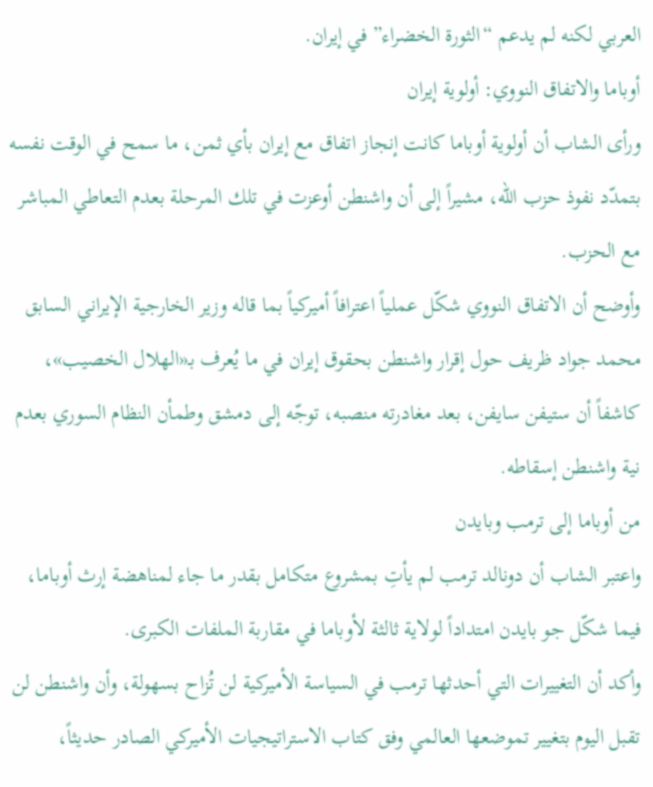العربي لكنه لم يدعم “الثورة الخضراء” في إيران.
أوباما والاتفاق النووي: أولوية إيران
ورأى الشاب أن أولوية أوباما كانت إنجاز اتفاق مع إيران بأي ثمن، ما سمح في الوقت نفسه بتمدّد نفوذ حزب الله، مشيراً إلى أن واشنطن أوعزت في تلك المرحلة بعدم التعاطي المباشر مع الحزب.
وأوضح أن الاتفاق النووي شكّل عملياً اعترافاً أميركياً بما قاله وزير الخارجية الإيراني السابق محمد جواد ظريف حول إقرار واشنطن بحقوق إيران في ما يُعرف بـ«الهلال الخصيب»، كاشفاً أن ستيفن سايفن، بعد مغادرته منصبه، توجّه إلى دمشق وطمأن النظام السوري بعدم نية واشنطن إسقاطه.
من أوباما إلى ترمب وبايدن
واعتبر الشاب أن دونالد ترمب لم يأتِ بمشروع متكامل بقدر ما جاء لمناهضة إرث أوباما، فيما شكّل جو بايدن امتداداً لولاية ثالثة لأوباما في مقاربة الملفات الكبرى.
وأكد أن التغييرات التي أحدثها ترمب في السياسة الأميركية لن تُزاح بسهولة، وأن واشنطن لن تقبل اليوم بتغيير تموضعها العالمي وفق كتاب الاستراتيجيات الأميركي الصادر حديثاً،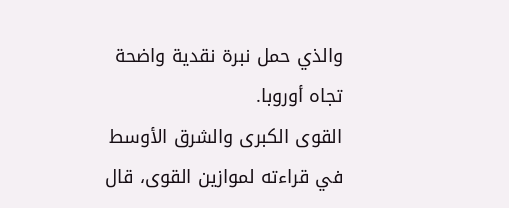والذي حمل نبرة نقدية واضحة تجاه أوروبا.
القوى الكبرى والشرق الأوسط
في قراءته لموازين القوى، قال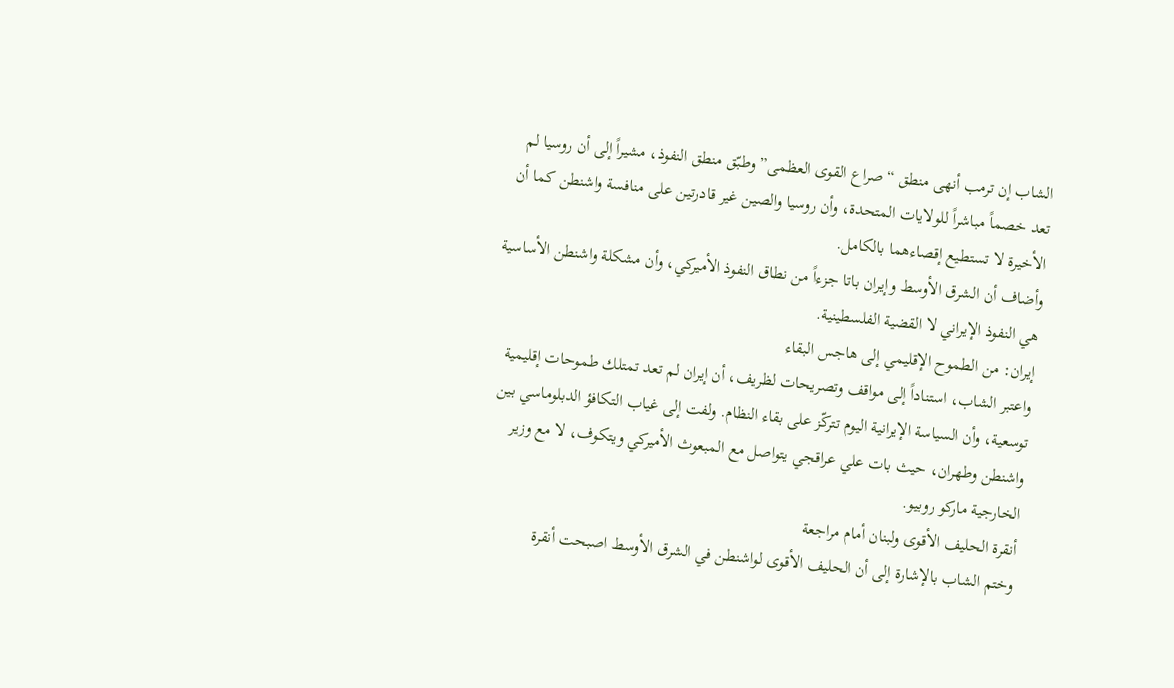الشاب إن ترمب أنهى منطق “صراع القوى العظمى” وطبّق منطق النفوذ، مشيراً إلى أن روسيا لم تعد خصماً مباشراً للولايات المتحدة، وأن روسيا والصين غير قادرتين على منافسة واشنطن كما أن الأخيرة لا تستطيع إقصاءهما بالكامل.
وأضاف أن الشرق الأوسط وإيران باتا جزءاً من نطاق النفوذ الأميركي، وأن مشكلة واشنطن الأساسية هي النفوذ الإيراني لا القضية الفلسطينية.
إيران: من الطموح الإقليمي إلى هاجس البقاء
واعتبر الشاب، استناداً إلى مواقف وتصريحات لظريف، أن إيران لم تعد تمتلك طموحات إقليمية توسعية، وأن السياسة الإيرانية اليوم تتركّز على بقاء النظام. ولفت إلى غياب التكافؤ الدبلوماسي بين واشنطن وطهران، حيث بات علي عراقجي يتواصل مع المبعوث الأميركي ويتكوف، لا مع وزير الخارجية ماركو روبيو.
أنقرة الحليف الأقوى ولبنان أمام مراجعة
وختم الشاب بالإشارة إلى أن الحليف الأقوى لواشنطن في الشرق الأوسط اصبحت أنقرة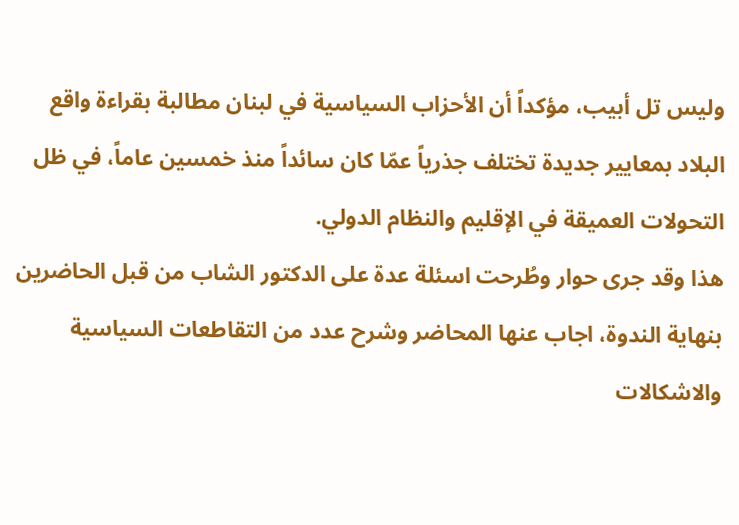وليس تل أبيب، مؤكداً أن الأحزاب السياسية في لبنان مطالبة بقراءة واقع البلاد بمعايير جديدة تختلف جذرياً عمّا كان سائداً منذ خمسين عاماً، في ظل التحولات العميقة في الإقليم والنظام الدولي.
هذا وقد جرى حوار وطُرحت اسئلة عدة على الدكتور الشاب من قبل الحاضرين بنهاية الندوة، اجاب عنها المحاضر وشرح عدد من التقاطعات السياسية والاشكالات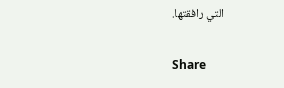التي رافقتها.

Share